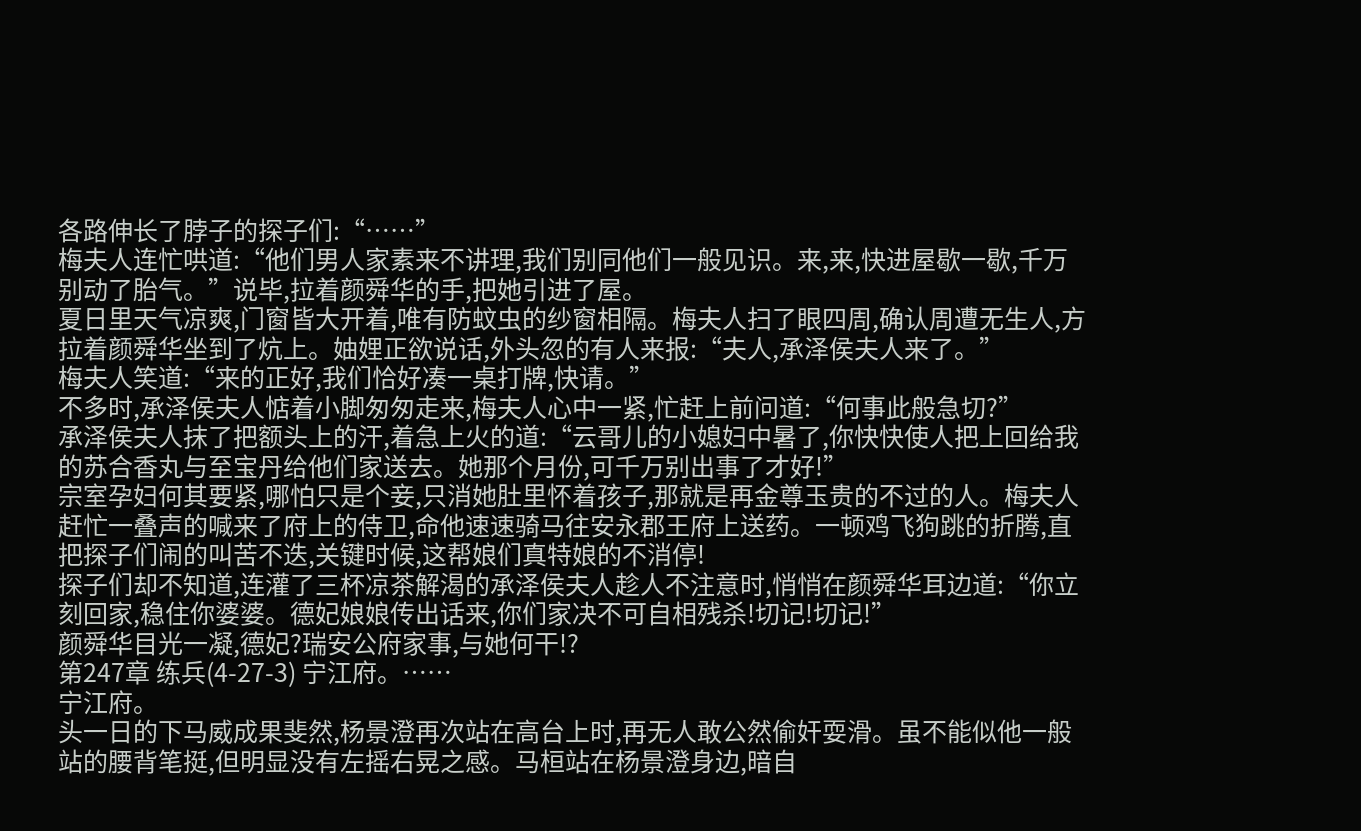各路伸长了脖子的探子们:“……”
梅夫人连忙哄道:“他们男人家素来不讲理,我们别同他们一般见识。来,来,快进屋歇一歇,千万别动了胎气。”说毕,拉着颜舜华的手,把她引进了屋。
夏日里天气凉爽,门窗皆大开着,唯有防蚊虫的纱窗相隔。梅夫人扫了眼四周,确认周遭无生人,方拉着颜舜华坐到了炕上。妯娌正欲说话,外头忽的有人来报:“夫人,承泽侯夫人来了。”
梅夫人笑道:“来的正好,我们恰好凑一桌打牌,快请。”
不多时,承泽侯夫人惦着小脚匆匆走来,梅夫人心中一紧,忙赶上前问道:“何事此般急切?”
承泽侯夫人抹了把额头上的汗,着急上火的道:“云哥儿的小媳妇中暑了,你快快使人把上回给我的苏合香丸与至宝丹给他们家送去。她那个月份,可千万别出事了才好!”
宗室孕妇何其要紧,哪怕只是个妾,只消她肚里怀着孩子,那就是再金尊玉贵的不过的人。梅夫人赶忙一叠声的喊来了府上的侍卫,命他速速骑马往安永郡王府上送药。一顿鸡飞狗跳的折腾,直把探子们闹的叫苦不迭,关键时候,这帮娘们真特娘的不消停!
探子们却不知道,连灌了三杯凉茶解渴的承泽侯夫人趁人不注意时,悄悄在颜舜华耳边道:“你立刻回家,稳住你婆婆。德妃娘娘传出话来,你们家决不可自相残杀!切记!切记!”
颜舜华目光一凝,德妃?瑞安公府家事,与她何干!?
第247章 练兵(4-27-3) 宁江府。……
宁江府。
头一日的下马威成果斐然,杨景澄再次站在高台上时,再无人敢公然偷奸耍滑。虽不能似他一般站的腰背笔挺,但明显没有左摇右晃之感。马桓站在杨景澄身边,暗自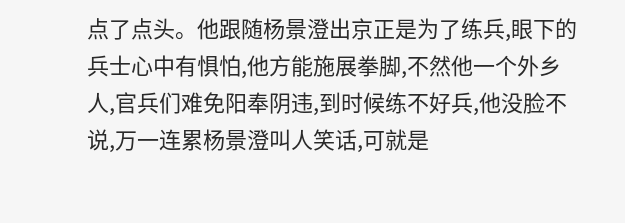点了点头。他跟随杨景澄出京正是为了练兵,眼下的兵士心中有惧怕,他方能施展拳脚,不然他一个外乡人,官兵们难免阳奉阴违,到时候练不好兵,他没脸不说,万一连累杨景澄叫人笑话,可就是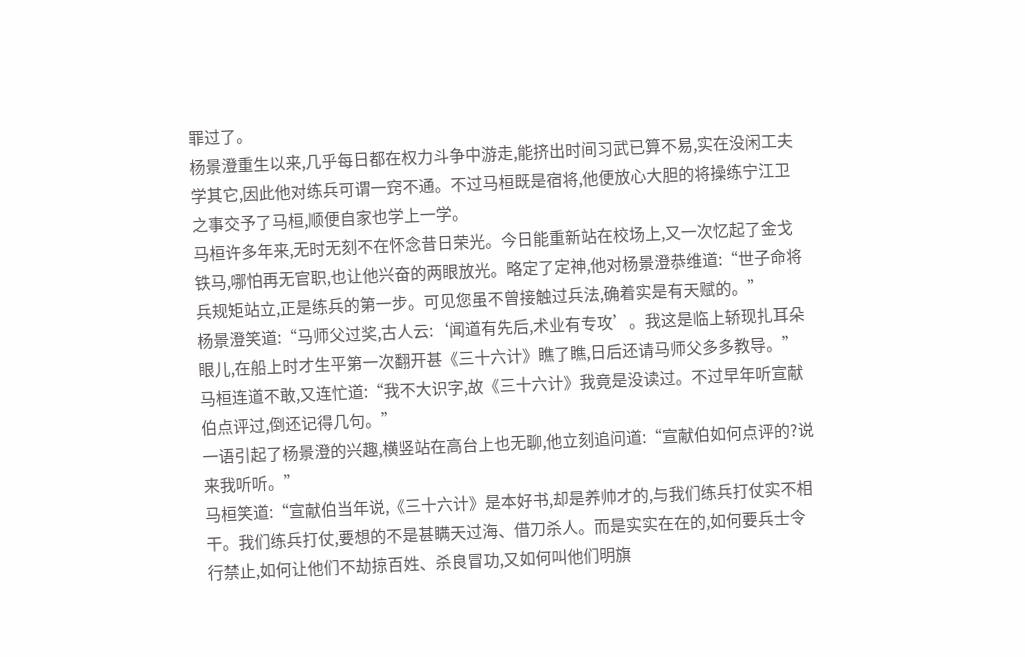罪过了。
杨景澄重生以来,几乎每日都在权力斗争中游走,能挤出时间习武已算不易,实在没闲工夫学其它,因此他对练兵可谓一窍不通。不过马桓既是宿将,他便放心大胆的将操练宁江卫之事交予了马桓,顺便自家也学上一学。
马桓许多年来,无时无刻不在怀念昔日荣光。今日能重新站在校场上,又一次忆起了金戈铁马,哪怕再无官职,也让他兴奋的两眼放光。略定了定神,他对杨景澄恭维道:“世子命将兵规矩站立,正是练兵的第一步。可见您虽不曾接触过兵法,确着实是有天赋的。”
杨景澄笑道:“马师父过奖,古人云:‘闻道有先后,术业有专攻’。我这是临上轿现扎耳朵眼儿,在船上时才生平第一次翻开甚《三十六计》瞧了瞧,日后还请马师父多多教导。”
马桓连道不敢,又连忙道:“我不大识字,故《三十六计》我竟是没读过。不过早年听宣献伯点评过,倒还记得几句。”
一语引起了杨景澄的兴趣,横竖站在高台上也无聊,他立刻追问道:“宣献伯如何点评的?说来我听听。”
马桓笑道:“宣献伯当年说,《三十六计》是本好书,却是养帅才的,与我们练兵打仗实不相干。我们练兵打仗,要想的不是甚瞒天过海、借刀杀人。而是实实在在的,如何要兵士令行禁止,如何让他们不劫掠百姓、杀良冒功,又如何叫他们明旗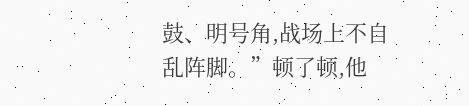鼓、明号角,战场上不自乱阵脚。”顿了顿,他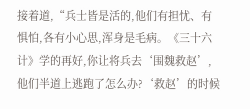接着道,“兵士皆是活的,他们有担忧、有惧怕,各有小心思,浑身是毛病。《三十六计》学的再好,你让将兵去‘围魏救赵’,他们半道上逃跑了怎么办?‘救赵’的时候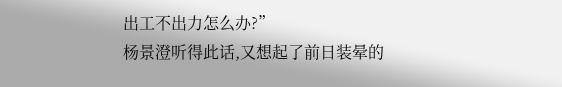出工不出力怎么办?”
杨景澄听得此话,又想起了前日装晕的